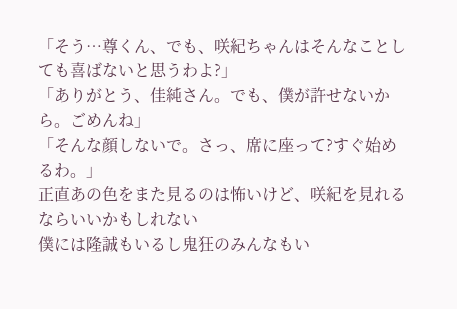「そう…尊くん、でも、咲紀ちゃんはそんなことしても喜ばないと思うわよ?」
「ありがとう、佳純さん。でも、僕が許せないから。ごめんね」
「そんな顔しないで。さっ、席に座って?すぐ始めるわ。」
正直あの色をまた見るのは怖いけど、咲紀を見れるならいいかもしれない
僕には隆誠もいるし鬼狂のみんなもい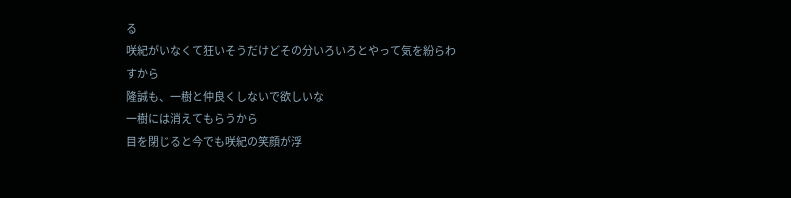る
咲紀がいなくて狂いそうだけどその分いろいろとやって気を紛らわすから
隆誠も、一樹と仲良くしないで欲しいな
一樹には消えてもらうから
目を閉じると今でも咲紀の笑顔が浮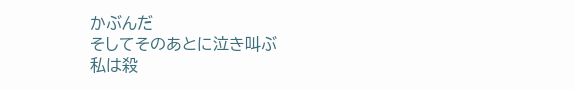かぶんだ
そしてそのあとに泣き叫ぶ
私は殺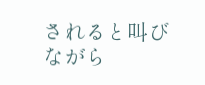されると叫びながら